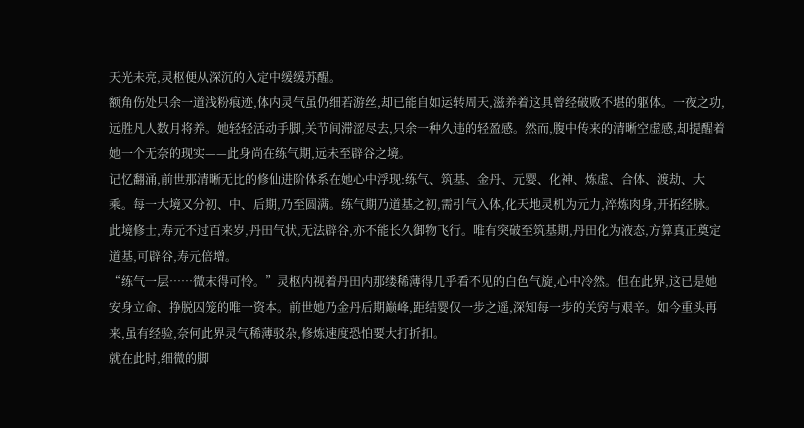天光未亮,灵枢便从深沉的入定中缓缓苏醒。
额角伤处只余一道浅粉痕迹,体内灵气虽仍细若游丝,却已能自如运转周天,滋养着这具曾经破败不堪的躯体。一夜之功,远胜凡人数月将养。她轻轻活动手脚,关节间滞涩尽去,只余一种久违的轻盈感。然而,腹中传来的清晰空虚感,却提醒着她一个无奈的现实——此身尚在练气期,远未至辟谷之境。
记忆翻涌,前世那清晰无比的修仙进阶体系在她心中浮现:练气、筑基、金丹、元婴、化神、炼虚、合体、渡劫、大乘。每一大境又分初、中、后期,乃至圆满。练气期乃道基之初,需引气入体,化天地灵机为元力,淬炼肉身,开拓经脉。此境修士,寿元不过百来岁,丹田气状,无法辟谷,亦不能长久御物飞行。唯有突破至筑基期,丹田化为液态,方算真正奠定道基,可辟谷,寿元倍增。
“练气一层……微末得可怜。”灵枢内视着丹田内那缕稀薄得几乎看不见的白色气旋,心中冷然。但在此界,这已是她安身立命、挣脱囚笼的唯一资本。前世她乃金丹后期巅峰,距结婴仅一步之遥,深知每一步的关窍与艰辛。如今重头再来,虽有经验,奈何此界灵气稀薄驳杂,修炼速度恐怕要大打折扣。
就在此时,细微的脚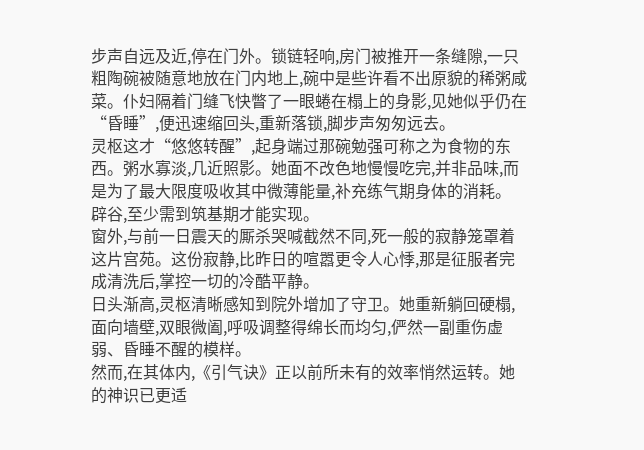步声自远及近,停在门外。锁链轻响,房门被推开一条缝隙,一只粗陶碗被随意地放在门内地上,碗中是些许看不出原貌的稀粥咸菜。仆妇隔着门缝飞快瞥了一眼蜷在榻上的身影,见她似乎仍在“昏睡”,便迅速缩回头,重新落锁,脚步声匆匆远去。
灵枢这才“悠悠转醒”,起身端过那碗勉强可称之为食物的东西。粥水寡淡,几近照影。她面不改色地慢慢吃完,并非品味,而是为了最大限度吸收其中微薄能量,补充练气期身体的消耗。
辟谷,至少需到筑基期才能实现。
窗外,与前一日震天的厮杀哭喊截然不同,死一般的寂静笼罩着这片宫苑。这份寂静,比昨日的喧嚣更令人心悸,那是征服者完成清洗后,掌控一切的冷酷平静。
日头渐高,灵枢清晰感知到院外增加了守卫。她重新躺回硬榻,面向墙壁,双眼微阖,呼吸调整得绵长而均匀,俨然一副重伤虚弱、昏睡不醒的模样。
然而,在其体内,《引气诀》正以前所未有的效率悄然运转。她的神识已更适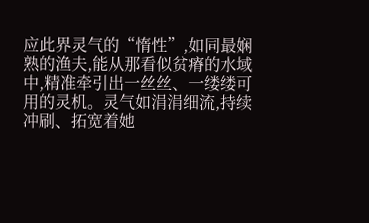应此界灵气的“惰性”,如同最娴熟的渔夫,能从那看似贫瘠的水域中,精准牵引出一丝丝、一缕缕可用的灵机。灵气如涓涓细流,持续冲刷、拓宽着她